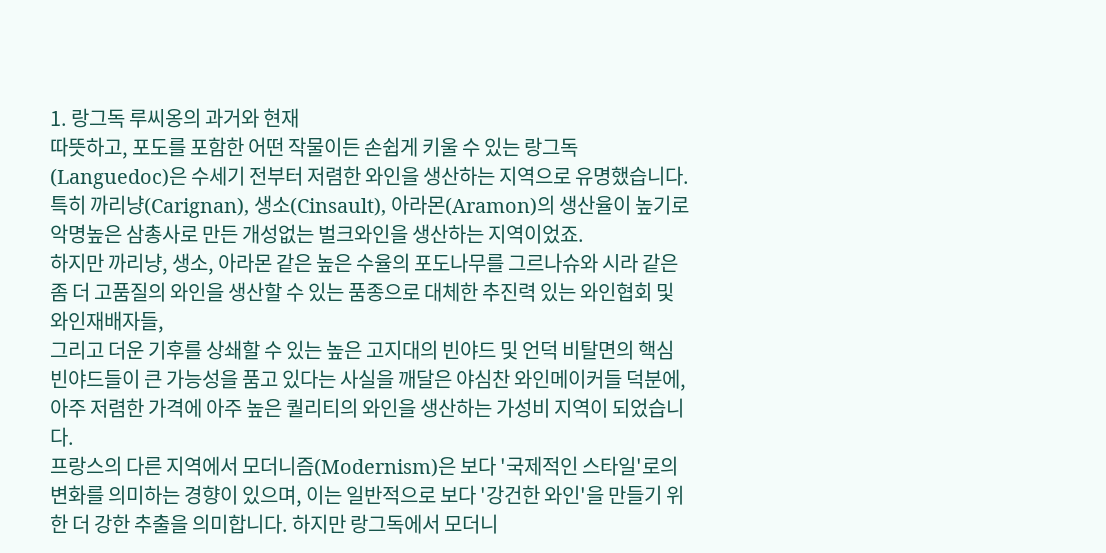1. 랑그독 루씨옹의 과거와 현재
따뜻하고, 포도를 포함한 어떤 작물이든 손쉽게 키울 수 있는 랑그독(Languedoc)은 수세기 전부터 저렴한 와인을 생산하는 지역으로 유명했습니다. 특히 까리냥(Carignan), 생소(Cinsault), 아라몬(Aramon)의 생산율이 높기로 악명높은 삼총사로 만든 개성없는 벌크와인을 생산하는 지역이었죠.
하지만 까리냥, 생소, 아라몬 같은 높은 수율의 포도나무를 그르나슈와 시라 같은 좀 더 고품질의 와인을 생산할 수 있는 품종으로 대체한 추진력 있는 와인협회 및 와인재배자들,
그리고 더운 기후를 상쇄할 수 있는 높은 고지대의 빈야드 및 언덕 비탈면의 핵심 빈야드들이 큰 가능성을 품고 있다는 사실을 깨달은 야심찬 와인메이커들 덕분에, 아주 저렴한 가격에 아주 높은 퀄리티의 와인을 생산하는 가성비 지역이 되었습니다.
프랑스의 다른 지역에서 모더니즘(Modernism)은 보다 '국제적인 스타일'로의 변화를 의미하는 경향이 있으며, 이는 일반적으로 보다 '강건한 와인'을 만들기 위한 더 강한 추출을 의미합니다. 하지만 랑그독에서 모더니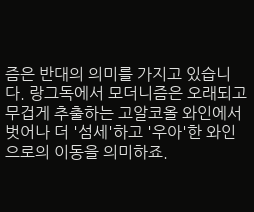즘은 반대의 의미를 가지고 있습니다. 랑그독에서 모더니즘은 오래되고 무겁게 추출하는 고알코올 와인에서 벗어나 더 '섬세'하고 '우아'한 와인으로의 이동을 의미하죠.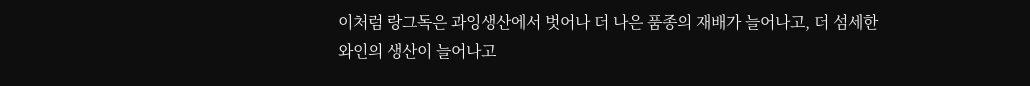이처럼 랑그독은 과잉생산에서 벗어나 더 나은 품종의 재배가 늘어나고, 더 섬세한 와인의 생산이 늘어나고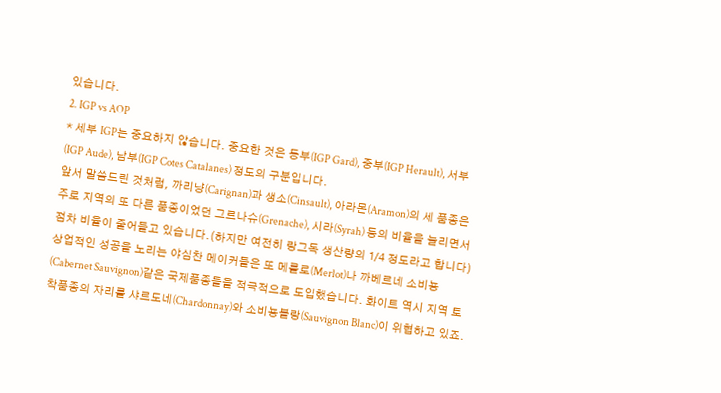있습니다.
2. IGP vs AOP
* 세부 IGP는 중요하지 않습니다. 중요한 것은 동부(IGP Gard), 중부(IGP Herault), 서부(IGP Aude), 남부(IGP Cotes Catalanes) 정도의 구분입니다.
앞서 말씀드린 것처럼, 까리냥(Carignan)과 생소(Cinsault), 아라몬(Aramon)의 세 품종은 주로 지역의 또 다른 품종이었던 그르나슈(Grenache), 시라(Syrah) 등의 비율을 늘리면서 점차 비율이 줄어들고 있습니다.(하지만 여전히 랑그독 생산량의 1/4 정도라고 합니다)
상업적인 성공을 노리는 야심찬 메이커들은 또 메를로(Merlot)나 까베르네 소비뇽(Cabernet Sauvignon)같은 국제품종들을 적극적으로 도입했습니다. 화이트 역시 지역 토착품종의 자리를 샤르도네(Chardonnay)와 소비뇽블랑(Sauvignon Blanc)이 위협하고 있죠.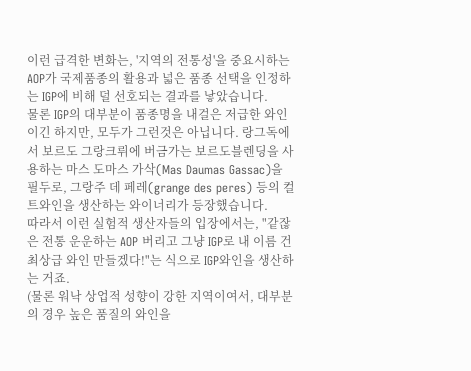이런 급격한 변화는, '지역의 전통성'을 중요시하는 AOP가 국제품종의 활용과 넓은 품종 선택을 인정하는 IGP에 비해 덜 선호되는 결과를 낳았습니다.
물론 IGP의 대부분이 품종명을 내걸은 저급한 와인이긴 하지만, 모두가 그런것은 아닙니다. 랑그독에서 보르도 그랑크뤼에 버금가는 보르도블렌딩을 사용하는 마스 도마스 가삭(Mas Daumas Gassac)을 필두로, 그랑주 데 페레(grange des peres) 등의 컬트와인을 생산하는 와이너리가 등장했습니다.
따라서 이런 실험적 생산자들의 입장에서는, "같잖은 전통 운운하는 AOP 버리고 그냥 IGP로 내 이름 건 최상급 와인 만들겠다!"는 식으로 IGP와인을 생산하는 거죠.
(물론 워낙 상업적 성향이 강한 지역이여서, 대부분의 경우 높은 품질의 와인을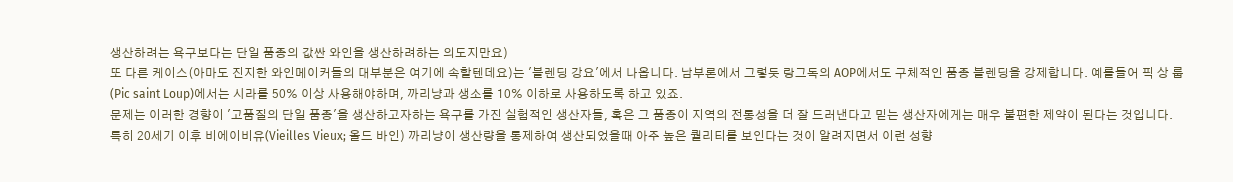생산하려는 욕구보다는 단일 품종의 값싼 와인을 생산하려하는 의도지만요)
또 다른 케이스(아마도 진지한 와인메이커들의 대부분은 여기에 속할텐데요)는 '블렌딩 강요'에서 나옵니다. 남부론에서 그렇듯 랑그독의 AOP에서도 구체적인 품종 블렌딩을 강제합니다. 예를들어 픽 상 룹(Pic saint Loup)에서는 시라를 50% 이상 사용해야하며, 까리냥과 생소를 10% 이하로 사용하도록 하고 있죠.
문제는 이러한 경향이 '고품질의 단일 품종'을 생산하고자하는 욕구를 가진 실험적인 생산자들, 혹은 그 품종이 지역의 전통성을 더 잘 드러낸다고 믿는 생산자에게는 매우 불편한 제약이 된다는 것입니다. 특히 20세기 이후 비에이비유(Vieilles Vieux; 올드 바인) 까리냥이 생산량을 통제하여 생산되었을때 아주 높은 퀄리티를 보인다는 것이 알려지면서 이런 성향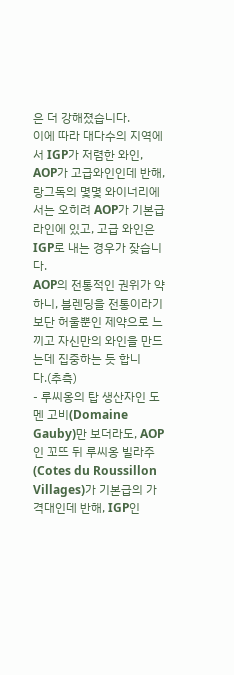은 더 강해졌습니다.
이에 따라 대다수의 지역에서 IGP가 저렴한 와인, AOP가 고급와인인데 반해, 랑그독의 몇몇 와이너리에서는 오히려 AOP가 기본급 라인에 있고, 고급 와인은 IGP로 내는 경우가 잦습니다.
AOP의 전통적인 권위가 약하니, 블렌딩을 전통이라기보단 허울뿐인 제약으로 느끼고 자신만의 와인을 만드는데 집중하는 듯 합니다.(추측)
- 루씨옹의 탑 생산자인 도멘 고비(Domaine Gauby)만 보더라도, AOP인 꼬뜨 뒤 루씨옹 빌라주(Cotes du Roussillon Villages)가 기본급의 가격대인데 반해, IGP인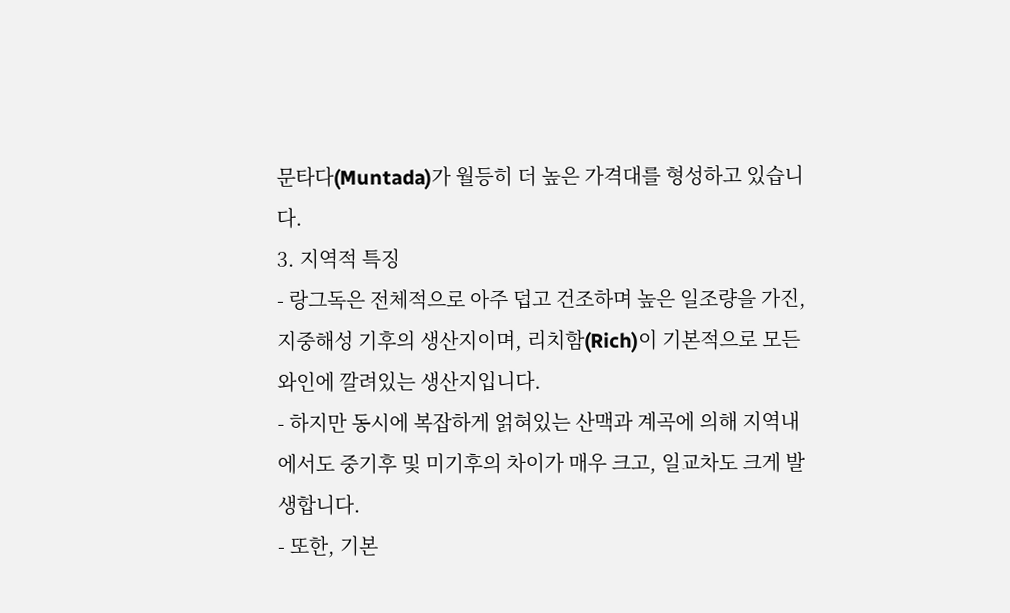문타다(Muntada)가 월등히 더 높은 가격대를 형성하고 있습니다.
3. 지역적 특징
- 랑그독은 전체적으로 아주 덥고 건조하며 높은 일조량을 가진, 지중해성 기후의 생산지이며, 리치함(Rich)이 기본적으로 모든 와인에 깔려있는 생산지입니다.
- 하지만 동시에 복잡하게 얽혀있는 산맥과 계곡에 의해 지역내에서도 중기후 및 미기후의 차이가 매우 크고, 일교차도 크게 발생합니다.
- 또한, 기본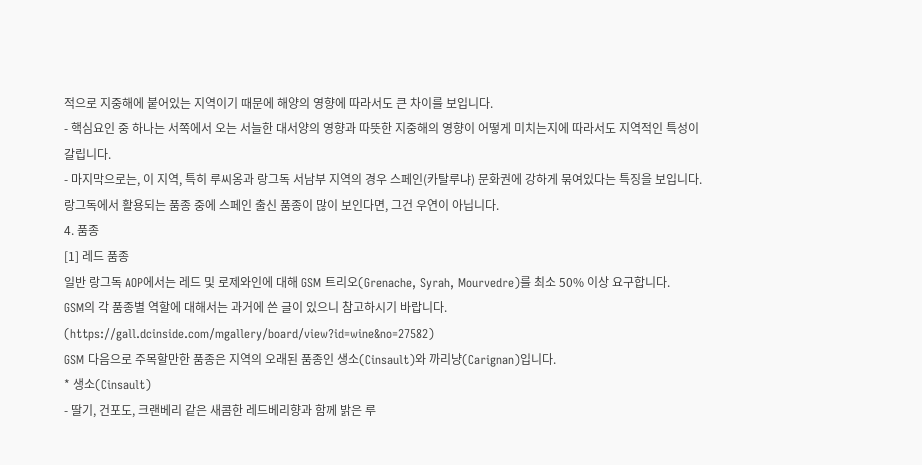적으로 지중해에 붙어있는 지역이기 때문에 해양의 영향에 따라서도 큰 차이를 보입니다.
- 핵심요인 중 하나는 서쪽에서 오는 서늘한 대서양의 영향과 따뜻한 지중해의 영향이 어떻게 미치는지에 따라서도 지역적인 특성이 갈립니다.
- 마지막으로는, 이 지역, 특히 루씨옹과 랑그독 서남부 지역의 경우 스페인(카탈루냐) 문화권에 강하게 묶여있다는 특징을 보입니다. 랑그독에서 활용되는 품종 중에 스페인 출신 품종이 많이 보인다면, 그건 우연이 아닙니다.
4. 품종
[1] 레드 품종
일반 랑그독 AOP에서는 레드 및 로제와인에 대해 GSM 트리오(Grenache, Syrah, Mourvedre)를 최소 50% 이상 요구합니다.
GSM의 각 품종별 역할에 대해서는 과거에 쓴 글이 있으니 참고하시기 바랍니다. (https://gall.dcinside.com/mgallery/board/view?id=wine&no=27582)
GSM 다음으로 주목할만한 품종은 지역의 오래된 품종인 생소(Cinsault)와 까리냥(Carignan)입니다.
* 생소(Cinsault)
- 딸기, 건포도, 크랜베리 같은 새콤한 레드베리향과 함께 밝은 루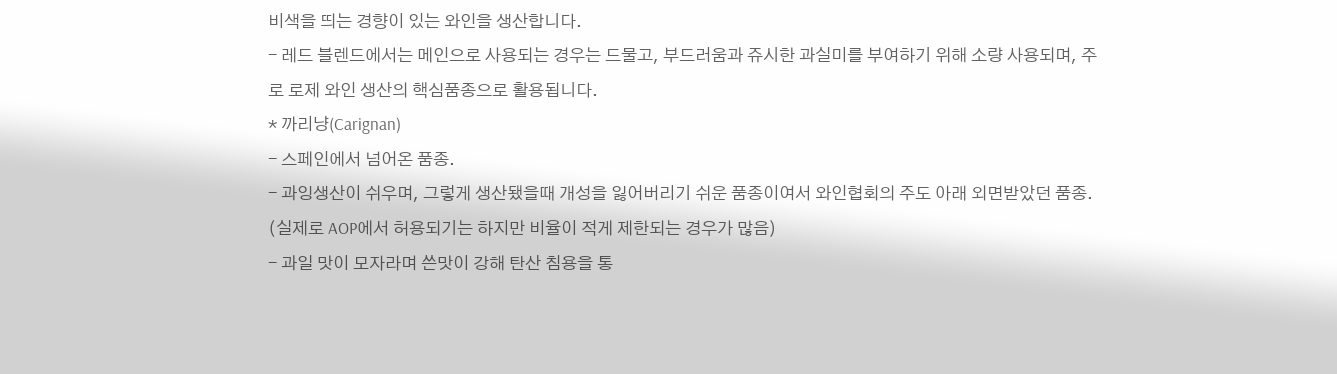비색을 띄는 경향이 있는 와인을 생산합니다.
- 레드 블렌드에서는 메인으로 사용되는 경우는 드물고, 부드러움과 쥬시한 과실미를 부여하기 위해 소량 사용되며, 주로 로제 와인 생산의 핵심품종으로 활용됩니다.
* 까리냥(Carignan)
- 스페인에서 넘어온 품종.
- 과잉생산이 쉬우며, 그렇게 생산됐을때 개성을 잃어버리기 쉬운 품종이여서 와인협회의 주도 아래 외면받았던 품종. (실제로 AOP에서 허용되기는 하지만 비율이 적게 제한되는 경우가 많음)
- 과일 맛이 모자라며 쓴맛이 강해 탄산 침용을 통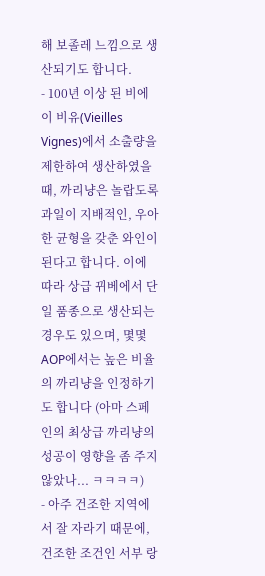해 보졸레 느낌으로 생산되기도 합니다.
- 100년 이상 된 비에이 비유(Vieilles Vignes)에서 소출량을 제한하여 생산하였을때, 까리냥은 놀랍도록 과일이 지배적인, 우아한 균형을 갖춘 와인이 된다고 합니다. 이에 따라 상급 뀌베에서 단일 품종으로 생산되는 경우도 있으며, 몇몇 AOP에서는 높은 비율의 까리냥을 인정하기도 합니다 (아마 스페인의 최상급 까리냥의 성공이 영향을 좀 주지 않았나... ㅋㅋㅋㅋ)
- 아주 건조한 지역에서 잘 자라기 때문에, 건조한 조건인 서부 랑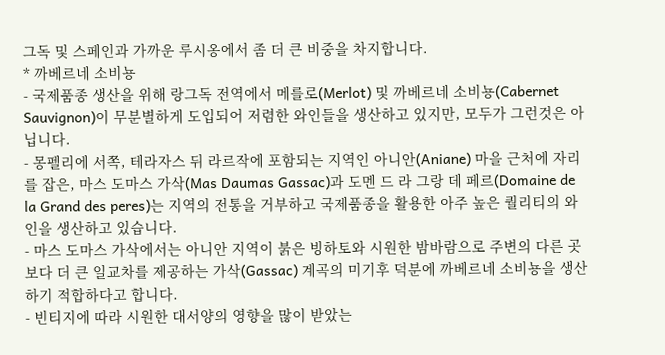그독 및 스페인과 가까운 루시옹에서 좀 더 큰 비중을 차지합니다.
* 까베르네 소비뇽
- 국제품종 생산을 위해 랑그독 전역에서 메를로(Merlot) 및 까베르네 소비뇽(Cabernet Sauvignon)이 무분별하게 도입되어 저렴한 와인들을 생산하고 있지만, 모두가 그런것은 아닙니다.
- 몽펠리에 서쪽, 테라자스 뒤 라르작에 포함되는 지역인 아니안(Aniane) 마을 근처에 자리를 잡은, 마스 도마스 가삭(Mas Daumas Gassac)과 도멘 드 라 그랑 데 페르(Domaine de la Grand des peres)는 지역의 전통을 거부하고 국제품종을 활용한 아주 높은 퀄리티의 와인을 생산하고 있습니다.
- 마스 도마스 가삭에서는 아니안 지역이 붉은 빙하토와 시원한 밤바람으로 주변의 다른 곳보다 더 큰 일교차를 제공하는 가삭(Gassac) 계곡의 미기후 덕분에 까베르네 소비뇽을 생산하기 적합하다고 합니다.
- 빈티지에 따라 시원한 대서양의 영향을 많이 받았는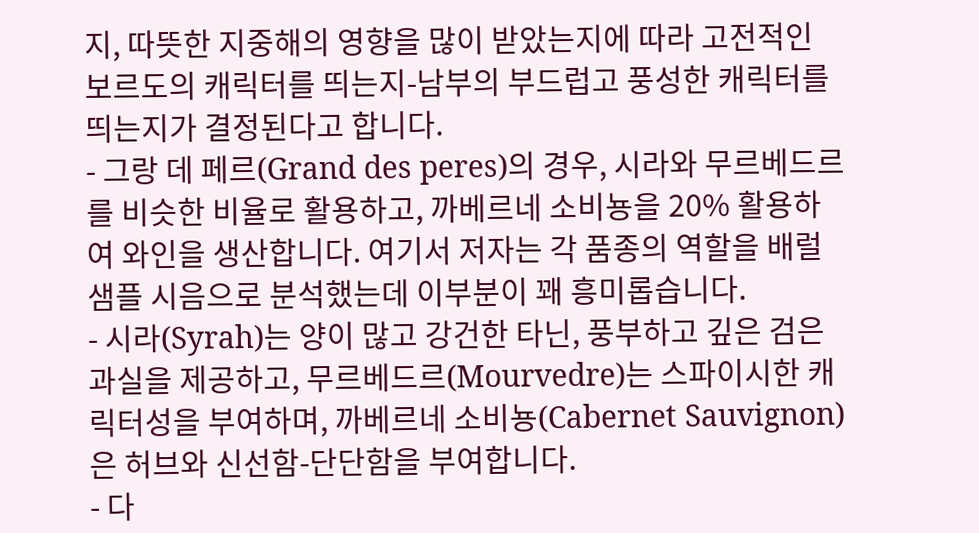지, 따뜻한 지중해의 영향을 많이 받았는지에 따라 고전적인 보르도의 캐릭터를 띄는지-남부의 부드럽고 풍성한 캐릭터를 띄는지가 결정된다고 합니다.
- 그랑 데 페르(Grand des peres)의 경우, 시라와 무르베드르를 비슷한 비율로 활용하고, 까베르네 소비뇽을 20% 활용하여 와인을 생산합니다. 여기서 저자는 각 품종의 역할을 배럴샘플 시음으로 분석했는데 이부분이 꽤 흥미롭습니다.
- 시라(Syrah)는 양이 많고 강건한 타닌, 풍부하고 깊은 검은 과실을 제공하고, 무르베드르(Mourvedre)는 스파이시한 캐릭터성을 부여하며, 까베르네 소비뇽(Cabernet Sauvignon)은 허브와 신선함-단단함을 부여합니다.
- 다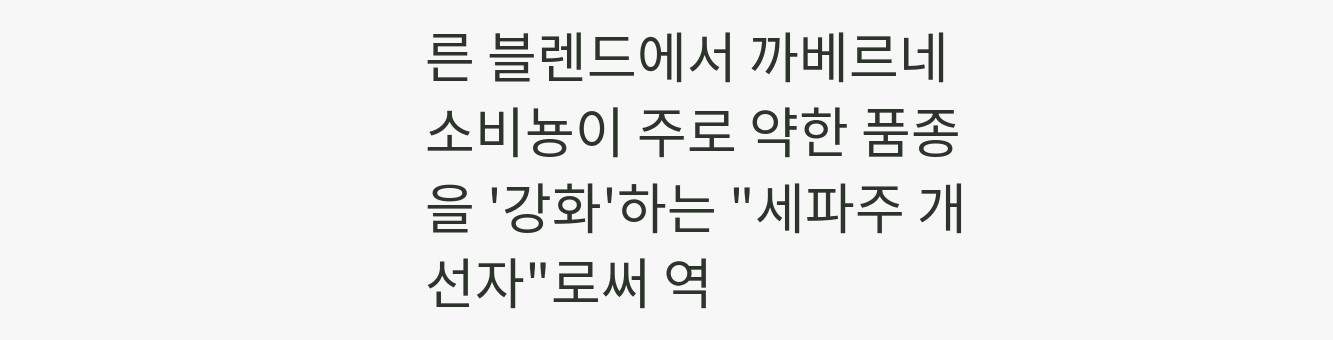른 블렌드에서 까베르네 소비뇽이 주로 약한 품종을 '강화'하는 "세파주 개선자"로써 역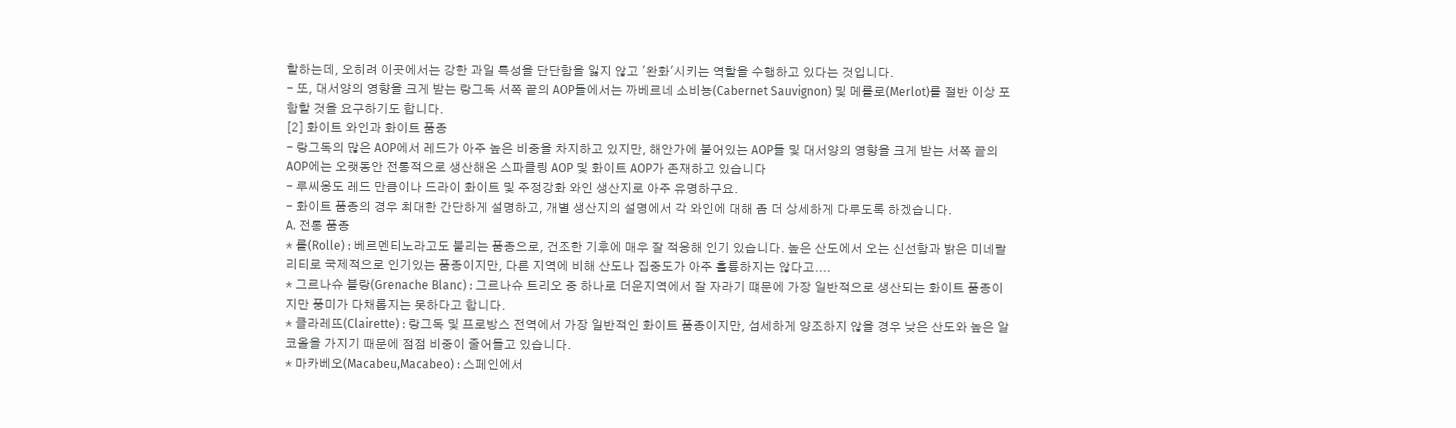할하는데, 오히려 이곳에서는 강한 과일 특성을 단단함을 잃지 않고 '완화'시키는 역할을 수행하고 있다는 것입니다.
- 또, 대서양의 영향을 크게 받는 랑그독 서쪽 끝의 AOP들에서는 까베르네 소비뇽(Cabernet Sauvignon) 및 메를로(Merlot)를 절반 이상 포함할 것을 요구하기도 합니다.
[2] 화이트 와인과 화이트 품종
- 랑그독의 많은 AOP에서 레드가 아주 높은 비중을 차지하고 있지만, 해안가에 붙어있는 AOP들 및 대서양의 영향을 크게 받는 서쪽 끝의 AOP에는 오랫동안 전통적으로 생산해온 스파클링 AOP 및 화이트 AOP가 존재하고 있습니다
- 루씨옹도 레드 만큼이나 드라이 화이트 및 주정강화 와인 생산지로 아주 유명하구요.
- 화이트 품종의 경우 최대한 간단하게 설명하고, 개별 생산지의 설명에서 각 와인에 대해 좀 더 상세하게 다루도록 하겠습니다.
A. 전통 품종
* 롤(Rolle) : 베르멘티노라고도 불리는 품종으로, 건조한 기후에 매우 잘 적응해 인기 있습니다. 높은 산도에서 오는 신선함과 밝은 미네랄리티로 국제적으로 인기있는 품종이지만, 다른 지역에 비해 산도나 집중도가 아주 훌륭하지는 않다고....
* 그르나슈 블랑(Grenache Blanc) : 그르나슈 트리오 중 하나로 더운지역에서 잘 자라기 떄문에 가장 일반적으로 생산되는 화이트 품종이지만 풍미가 다채롭지는 못하다고 합니다.
* 클라레뜨(Clairette) : 랑그독 및 프로방스 전역에서 가장 일반적인 화이트 품종이지만, 섬세하게 양조하지 않을 경우 낮은 산도와 높은 알코올을 가지기 때문에 점점 비중이 줄어들고 있습니다.
* 마카베오(Macabeu,Macabeo) : 스페인에서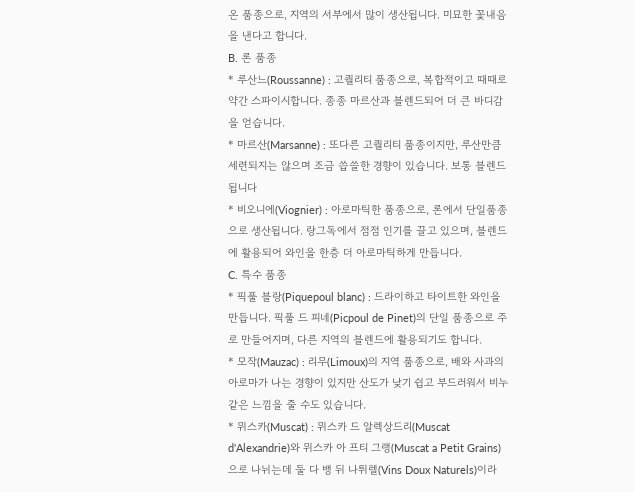온 품종으로, 지역의 서부에서 많이 생산됩니다. 미묘한 꽃내음을 낸다고 합니다.
B. 론 품종
* 루산느(Roussanne) : 고퀄리티 품종으로, 복합적이고 때때로 약간 스파이시합니다. 종종 마르산과 블렌드되어 더 큰 바디감을 얻습니다.
* 마르산(Marsanne) : 또다른 고퀄리티 품종이지만, 루산만큼 세련되지는 않으며 조금 씁쓸한 경향이 있습니다. 보통 블렌드됩니다
* 비오니에(Viognier) : 아로마틱한 품종으로, 론에서 단일품종으로 생산됩니다. 랑그독에서 점점 인기를 끌고 있으며, 블렌드에 활용되어 와인을 한층 더 아로마틱하게 만듭니다.
C. 특수 품종
* 픽풀 블랑(Piquepoul blanc) : 드라이하고 타이트한 와인을 만듭니다. 픽풀 드 피네(Picpoul de Pinet)의 단일 품종으로 주로 만들어지며, 다른 지역의 블렌드에 활용되기도 합니다.
* 모작(Mauzac) : 리무(Limoux)의 지역 품종으로, 배와 사과의 아로마가 나는 경향이 있지만 산도가 낮기 쉽고 부드러워서 비누같은 느낌을 줄 수도 있습니다.
* 뮈스카(Muscat) : 뮈스카 드 알렉상드리(Muscat d'Alexandrie)와 뮈스카 아 프티 그랭(Muscat a Petit Grains)으로 나뉘는데 둘 다 뱅 뒤 나튀렐(Vins Doux Naturels)이라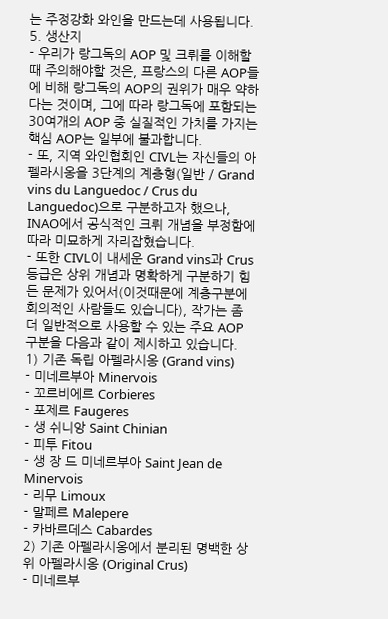는 주정강화 와인을 만드는데 사용됩니다.
5. 생산지
- 우리가 랑그독의 AOP 및 크뤼를 이해할 때 주의해야할 것은, 프랑스의 다른 AOP들에 비해 랑그독의 AOP의 권위가 매우 약하다는 것이며, 그에 따라 랑그독에 포함되는 30여개의 AOP 중 실질적인 가치를 가지는 핵심 AOP는 일부에 불과합니다.
- 또, 지역 와인협회인 CIVL는 자신들의 아펠라시옹을 3단계의 계층형(일반 / Grand vins du Languedoc / Crus du Languedoc)으로 구분하고자 했으나, INAO에서 공식적인 크뤼 개념을 부정함에 따라 미묘하게 자리잡혔습니다.
- 또한 CIVL이 내세운 Grand vins과 Crus 등급은 상위 개념과 명확하게 구분하기 힘든 문제가 있어서(이것때문에 계층구분에 회의적인 사람들도 있습니다), 작가는 좀 더 일반적으로 사용할 수 있는 주요 AOP 구분을 다음과 같이 제시하고 있습니다.
1) 기존 독립 아펠라시옹 (Grand vins)
- 미네르부아 Minervois
- 꼬르비에르 Corbieres
- 포제르 Faugeres
- 생 쉬니앙 Saint Chinian
- 피투 Fitou
- 생 장 드 미네르부아 Saint Jean de Minervois
- 리무 Limoux
- 말페르 Malepere
- 카바르데스 Cabardes
2) 기존 아펠라시옹에서 분리된 명백한 상위 아펠라시옹 (Original Crus)
- 미네르부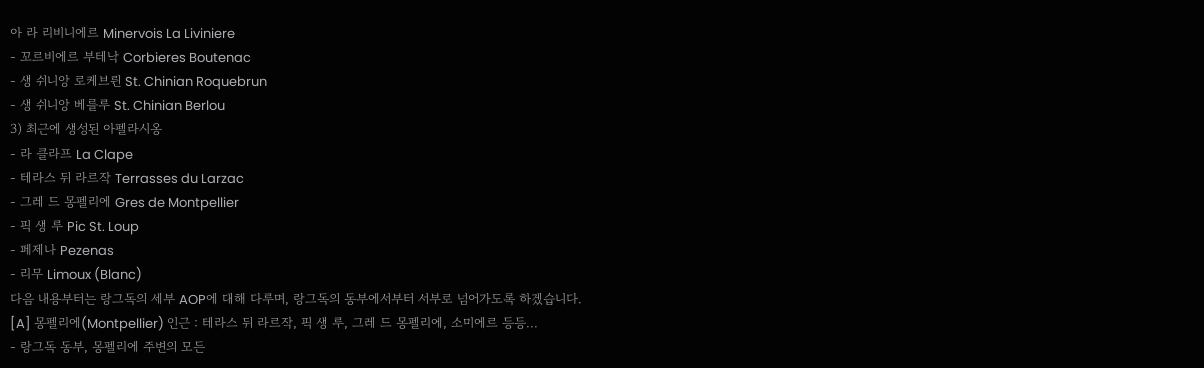아 라 리비니에르 Minervois La Liviniere
- 꼬르비에르 부테낙 Corbieres Boutenac
- 생 쉬니앙 로케브륀 St. Chinian Roquebrun
- 생 쉬니앙 베를루 St. Chinian Berlou
3) 최근에 생성된 아펠라시옹
- 라 클라프 La Clape
- 테라스 뒤 라르작 Terrasses du Larzac
- 그레 드 몽펠리에 Gres de Montpellier
- 픽 생 루 Pic St. Loup
- 페제나 Pezenas
- 리무 Limoux (Blanc)
다음 내용부터는 랑그독의 세부 AOP에 대해 다루며, 랑그독의 동부에서부터 서부로 넘어가도록 하겠습니다.
[A] 몽펠리에(Montpellier) 인근 : 테라스 뒤 라르작, 픽 생 루, 그레 드 몽펠리에, 소미에르 등등...
- 랑그독 동부, 몽펠리에 주변의 모든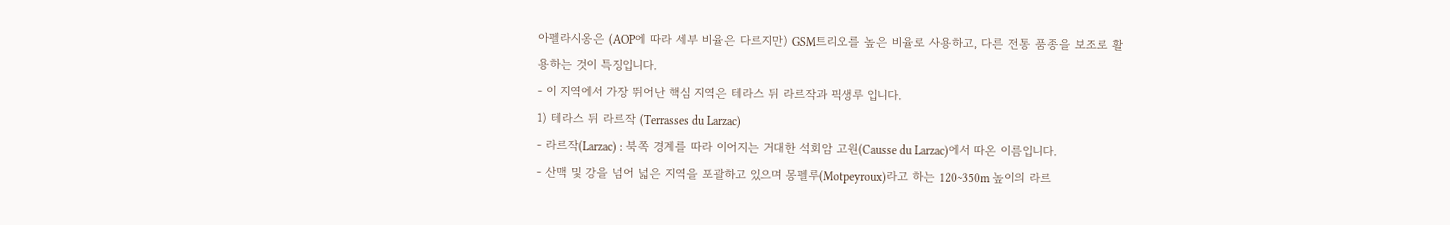아펠라시옹은 (AOP에 따라 세부 비율은 다르지만) GSM트리오를 높은 비율로 사용하고, 다른 전통 품종을 보조로 활용하는 것이 특징입니다.
- 이 지역에서 가장 뛰어난 핵심 지역은 테라스 뒤 라르작과 픽생루 입니다.
1) 테라스 뒤 라르작 (Terrasses du Larzac)
- 라르작(Larzac) : 북쪽 경계를 따라 이어지는 거대한 석회암 고원(Causse du Larzac)에서 따온 이름입니다.
- 산맥 및 강을 넘어 넓은 지역을 포괄하고 있으며 몽펠루(Motpeyroux)라고 하는 120~350m 높이의 라르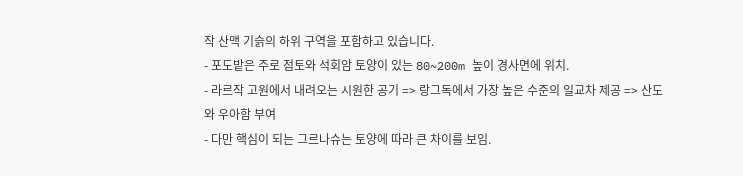작 산맥 기슭의 하위 구역을 포함하고 있습니다.
- 포도밭은 주로 점토와 석회암 토양이 있는 80~200m 높이 경사면에 위치.
- 라르작 고원에서 내려오는 시원한 공기 => 랑그독에서 가장 높은 수준의 일교차 제공 => 산도와 우아함 부여
- 다만 핵심이 되는 그르나슈는 토양에 따라 큰 차이를 보임.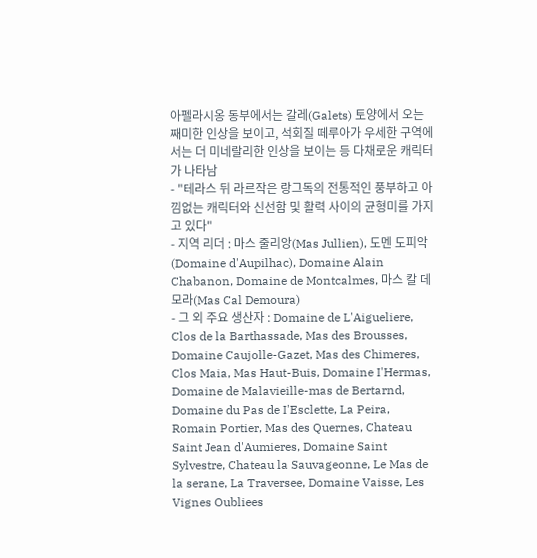아펠라시옹 동부에서는 갈레(Galets) 토양에서 오는 째미한 인상을 보이고, 석회질 떼루아가 우세한 구역에서는 더 미네랄리한 인상을 보이는 등 다채로운 캐릭터가 나타남
- "테라스 뒤 라르작은 랑그독의 전통적인 풍부하고 아낌없는 캐릭터와 신선함 및 활력 사이의 균형미를 가지고 있다"
- 지역 리더 : 마스 줄리앙(Mas Jullien), 도멘 도피악(Domaine d'Aupilhac), Domaine Alain Chabanon, Domaine de Montcalmes, 마스 칼 데모라(Mas Cal Demoura)
- 그 외 주요 생산자 : Domaine de L'Aigueliere, Clos de la Barthassade, Mas des Brousses, Domaine Caujolle-Gazet, Mas des Chimeres, Clos Maia, Mas Haut-Buis, Domaine I'Hermas, Domaine de Malavieille-mas de Bertarnd, Domaine du Pas de I'Esclette, La Peira, Romain Portier, Mas des Quernes, Chateau Saint Jean d'Aumieres, Domaine Saint Sylvestre, Chateau la Sauvageonne, Le Mas de la serane, La Traversee, Domaine Vaisse, Les Vignes Oubliees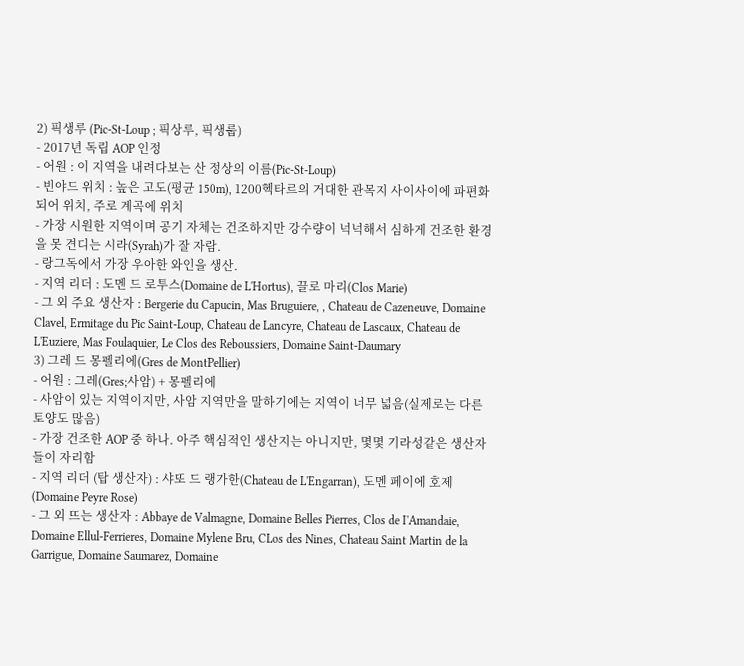2) 픽생루 (Pic-St-Loup ; 픽상루, 픽생룹)
- 2017년 독립 AOP 인정
- 어원 : 이 지역을 내려다보는 산 정상의 이름(Pic-St-Loup)
- 빈야드 위치 : 높은 고도(평균 150m), 1200헥타르의 거대한 관목지 사이사이에 파편화되어 위치, 주로 계곡에 위치
- 가장 시원한 지역이며 공기 자체는 건조하지만 강수량이 넉넉해서 심하게 건조한 환경을 못 견디는 시라(Syrah)가 잘 자람.
- 랑그독에서 가장 우아한 와인을 생산.
- 지역 리더 : 도멘 드 로투스(Domaine de L'Hortus), 끌로 마리(Clos Marie)
- 그 외 주요 생산자 : Bergerie du Capucin, Mas Bruguiere, , Chateau de Cazeneuve, Domaine Clavel, Ermitage du Pic Saint-Loup, Chateau de Lancyre, Chateau de Lascaux, Chateau de L'Euziere, Mas Foulaquier, Le Clos des Reboussiers, Domaine Saint-Daumary
3) 그레 드 몽펠리에(Gres de MontPellier)
- 어원 : 그레(Gres;사암) + 몽펠리에
- 사암이 있는 지역이지만, 사암 지역만을 말하기에는 지역이 너무 넓음(실제로는 다른 토양도 많음)
- 가장 건조한 AOP 중 하나. 아주 핵심적인 생산지는 아니지만, 몇몇 기라성같은 생산자들이 자리함
- 지역 리더 (탑 생산자) : 샤또 드 랭가한(Chateau de L'Engarran), 도멘 페이에 호제(Domaine Peyre Rose)
- 그 외 뜨는 생산자 : Abbaye de Valmagne, Domaine Belles Pierres, Clos de I'Amandaie, Domaine Ellul-Ferrieres, Domaine Mylene Bru, CLos des Nines, Chateau Saint Martin de la Garrigue, Domaine Saumarez, Domaine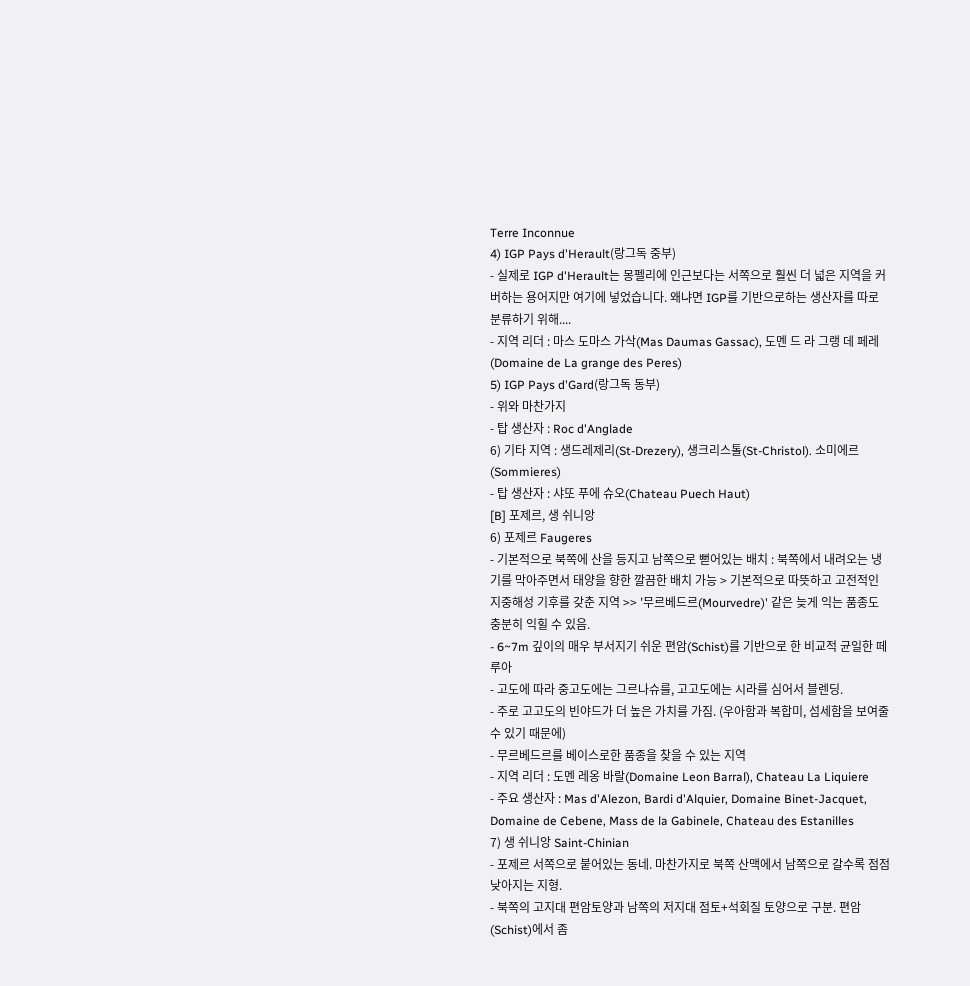Terre Inconnue
4) IGP Pays d'Herault(랑그독 중부)
- 실제로 IGP d'Herault는 몽펠리에 인근보다는 서쪽으로 훨씬 더 넓은 지역을 커버하는 용어지만 여기에 넣었습니다. 왜냐면 IGP를 기반으로하는 생산자를 따로 분류하기 위해....
- 지역 리더 : 마스 도마스 가삭(Mas Daumas Gassac), 도멘 드 라 그랭 데 페레(Domaine de La grange des Peres)
5) IGP Pays d'Gard(랑그독 동부)
- 위와 마찬가지
- 탑 생산자 : Roc d'Anglade
6) 기타 지역 : 생드레제리(St-Drezery), 생크리스톨(St-Christol). 소미에르(Sommieres)
- 탑 생산자 : 샤또 푸에 슈오(Chateau Puech Haut)
[B] 포제르, 생 쉬니앙
6) 포제르 Faugeres
- 기본적으로 북쪽에 산을 등지고 남쪽으로 뻗어있는 배치 : 북쪽에서 내려오는 냉기를 막아주면서 태양을 향한 깔끔한 배치 가능 > 기본적으로 따뜻하고 고전적인 지중해성 기후를 갖춘 지역 >> '무르베드르(Mourvedre)' 같은 늦게 익는 품종도 충분히 익힐 수 있음.
- 6~7m 깊이의 매우 부서지기 쉬운 편암(Schist)를 기반으로 한 비교적 균일한 떼루아
- 고도에 따라 중고도에는 그르나슈를, 고고도에는 시라를 심어서 블렌딩.
- 주로 고고도의 빈야드가 더 높은 가치를 가짐. (우아함과 복합미, 섬세함을 보여줄 수 있기 때문에)
- 무르베드르를 베이스로한 품종을 찾을 수 있는 지역
- 지역 리더 : 도멘 레옹 바랄(Domaine Leon Barral), Chateau La Liquiere
- 주요 생산자 : Mas d'Alezon, Bardi d'Alquier, Domaine Binet-Jacquet, Domaine de Cebene, Mass de la Gabinele, Chateau des Estanilles
7) 생 쉬니앙 Saint-Chinian
- 포제르 서쪽으로 붙어있는 동네. 마찬가지로 북쪽 산맥에서 남쪽으로 갈수록 점점 낮아지는 지형.
- 북쪽의 고지대 편암토양과 남쪽의 저지대 점토+석회질 토양으로 구분. 편암(Schist)에서 좀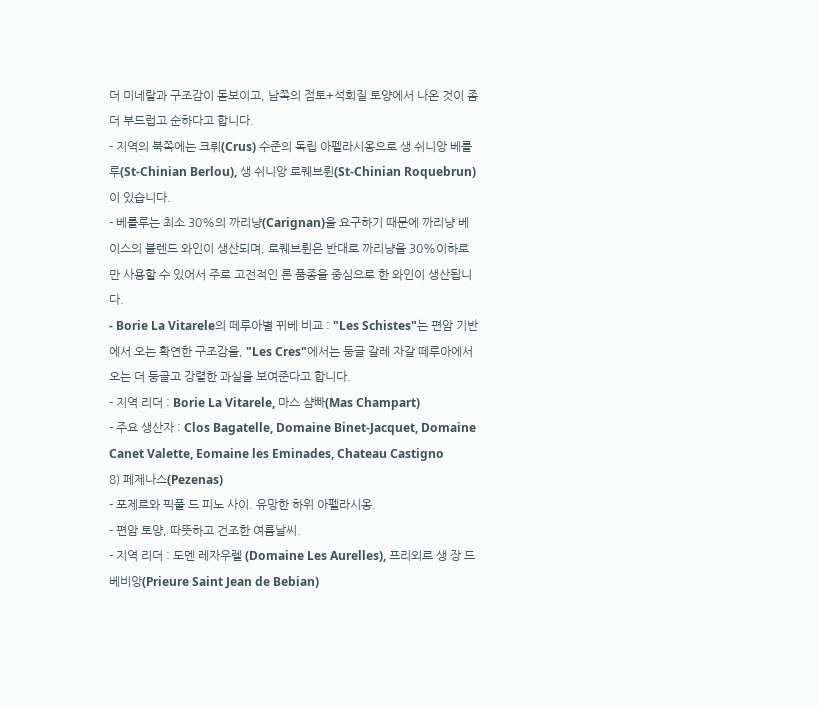더 미네랄과 구조감이 돋보이고, 남쪽의 점토+석회질 토양에서 나온 것이 좀 더 부드럽고 순하다고 합니다.
- 지역의 북쪽에는 크뤼(Crus) 수준의 독립 아펠라시옹으로 생 쉬니앙 베를루(St-Chinian Berlou), 생 쉬니앙 로퀘브륀(St-Chinian Roquebrun)이 있습니다.
- 베를루는 최소 30%의 까리냥(Carignan)을 요구하기 때문에 까리냥 베이스의 블렌드 와인이 생산되며, 로퀘브륀은 반대로 까리냥을 30%이하로만 사용할 수 있어서 주로 고전적인 론 품종을 중심으로 한 와인이 생산됩니다.
- Borie La Vitarele의 떼루아별 뀌베 비교 : "Les Schistes"는 편암 기반에서 오는 확연한 구조감을, "Les Cres"에서는 둥글 갈레 자갈 떼루아에서 오는 더 둥글고 강렬한 과실을 보여준다고 합니다.
- 지역 리더 : Borie La Vitarele, 마스 샴빠(Mas Champart)
- 주요 생산자 : Clos Bagatelle, Domaine Binet-Jacquet, Domaine Canet Valette, Eomaine les Eminades, Chateau Castigno
8) 페제나스(Pezenas)
- 포제르와 픽풀 드 피노 사이. 유망한 하위 아펠라시옹.
- 편암 토양, 따뜻하고 건조한 여름날씨.
- 지역 리더 : 도멘 레자우렐 (Domaine Les Aurelles), 프리외르 생 장 드 베비앙(Prieure Saint Jean de Bebian)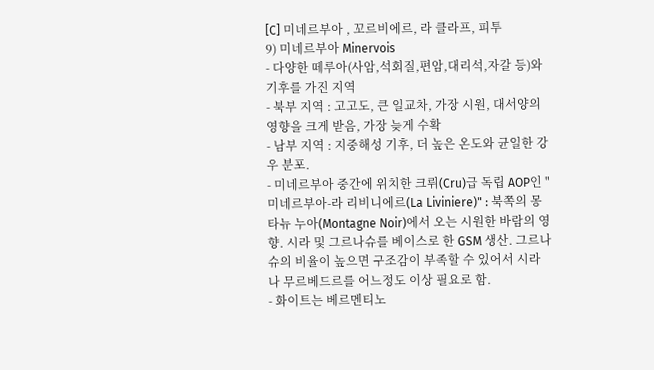[C] 미네르부아 , 꼬르비에르, 라 클라프, 피투
9) 미네르부아 Minervois
- 다양한 떼루아(사암,석회질,편암,대리석,자갈 등)와 기후를 가진 지역
- 북부 지역 : 고고도, 큰 일교차, 가장 시원, 대서양의 영향을 크게 받음, 가장 늦게 수확
- 남부 지역 : 지중해성 기후, 더 높은 온도와 균일한 강우 분포.
- 미네르부아 중간에 위치한 크뤼(Cru)급 독립 AOP인 "미네르부아-라 리비니에르(La Liviniere)" : 북쪽의 몽타뉴 누아(Montagne Noir)에서 오는 시원한 바람의 영향. 시라 및 그르나슈를 베이스로 한 GSM 생산. 그르나슈의 비율이 높으면 구조감이 부족할 수 있어서 시라나 무르베드르를 어느정도 이상 필요로 함.
- 화이트는 베르멘티노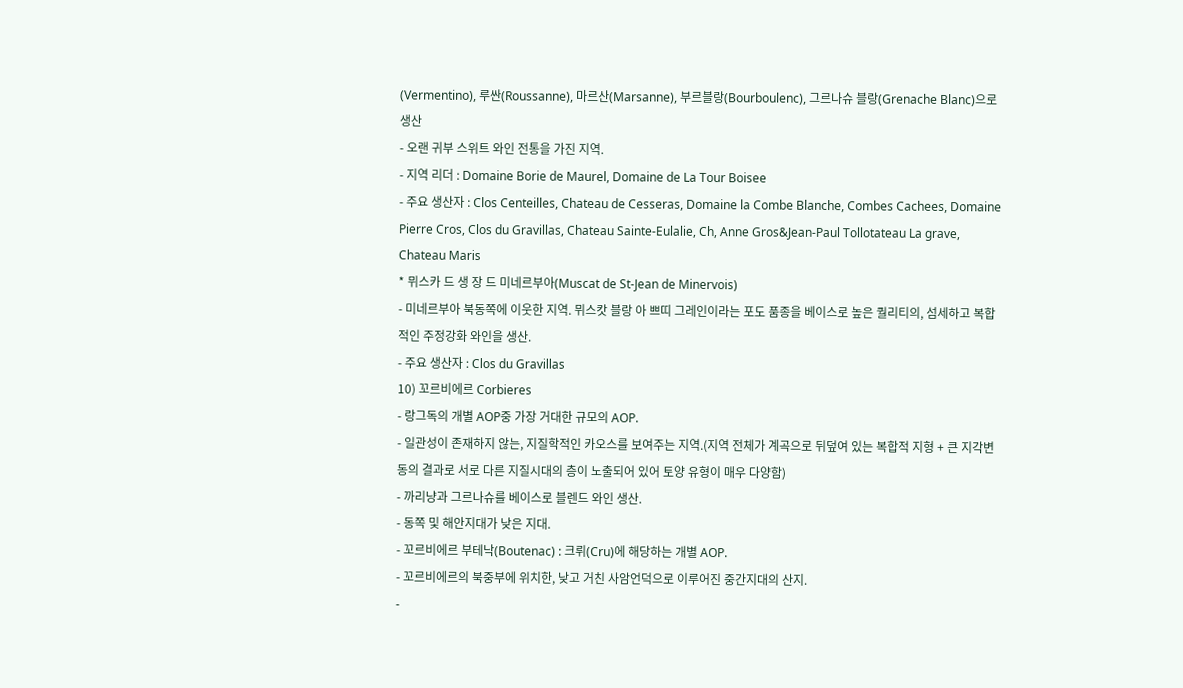(Vermentino), 루싼(Roussanne), 마르산(Marsanne), 부르블랑(Bourboulenc), 그르나슈 블랑(Grenache Blanc)으로 생산
- 오랜 귀부 스위트 와인 전통을 가진 지역.
- 지역 리더 : Domaine Borie de Maurel, Domaine de La Tour Boisee
- 주요 생산자 : Clos Centeilles, Chateau de Cesseras, Domaine la Combe Blanche, Combes Cachees, Domaine Pierre Cros, Clos du Gravillas, Chateau Sainte-Eulalie, Ch, Anne Gros&Jean-Paul Tollotateau La grave, Chateau Maris
* 뮈스카 드 생 장 드 미네르부아(Muscat de St-Jean de Minervois)
- 미네르부아 북동쪽에 이웃한 지역. 뮈스캇 블랑 아 쁘띠 그레인이라는 포도 품종을 베이스로 높은 퀄리티의, 섬세하고 복합적인 주정강화 와인을 생산.
- 주요 생산자 : Clos du Gravillas
10) 꼬르비에르 Corbieres
- 랑그독의 개별 AOP중 가장 거대한 규모의 AOP.
- 일관성이 존재하지 않는, 지질학적인 카오스를 보여주는 지역.(지역 전체가 계곡으로 뒤덮여 있는 복합적 지형 + 큰 지각변동의 결과로 서로 다른 지질시대의 층이 노출되어 있어 토양 유형이 매우 다양함)
- 까리냥과 그르나슈를 베이스로 블렌드 와인 생산.
- 동쪽 및 해안지대가 낮은 지대.
- 꼬르비에르 부테낙(Boutenac) : 크뤼(Cru)에 해당하는 개별 AOP.
- 꼬르비에르의 북중부에 위치한, 낮고 거친 사암언덕으로 이루어진 중간지대의 산지.
-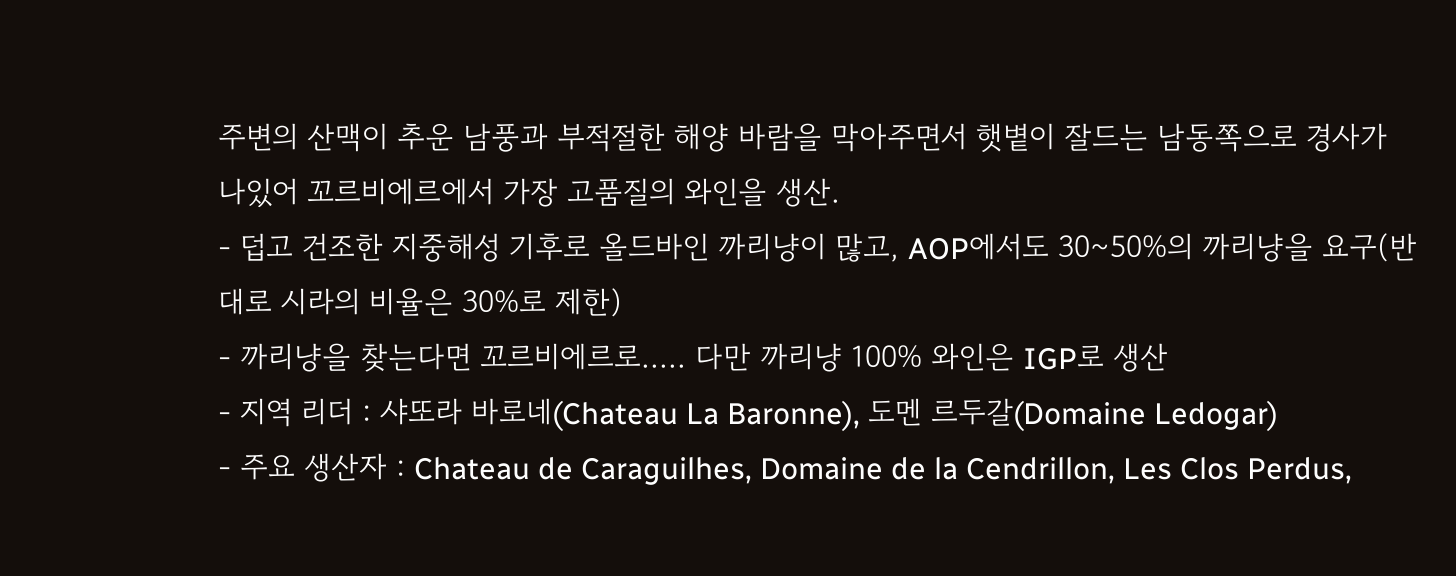주변의 산맥이 추운 남풍과 부적절한 해양 바람을 막아주면서 햇볕이 잘드는 남동쪽으로 경사가 나있어 꼬르비에르에서 가장 고품질의 와인을 생산.
- 덥고 건조한 지중해성 기후로 올드바인 까리냥이 많고, AOP에서도 30~50%의 까리냥을 요구(반대로 시라의 비율은 30%로 제한)
- 까리냥을 찾는다면 꼬르비에르로..... 다만 까리냥 100% 와인은 IGP로 생산
- 지역 리더 : 샤또라 바로네(Chateau La Baronne), 도멘 르두갈(Domaine Ledogar)
- 주요 생산자 : Chateau de Caraguilhes, Domaine de la Cendrillon, Les Clos Perdus,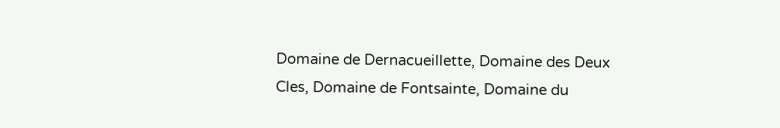Domaine de Dernacueillette, Domaine des Deux Cles, Domaine de Fontsainte, Domaine du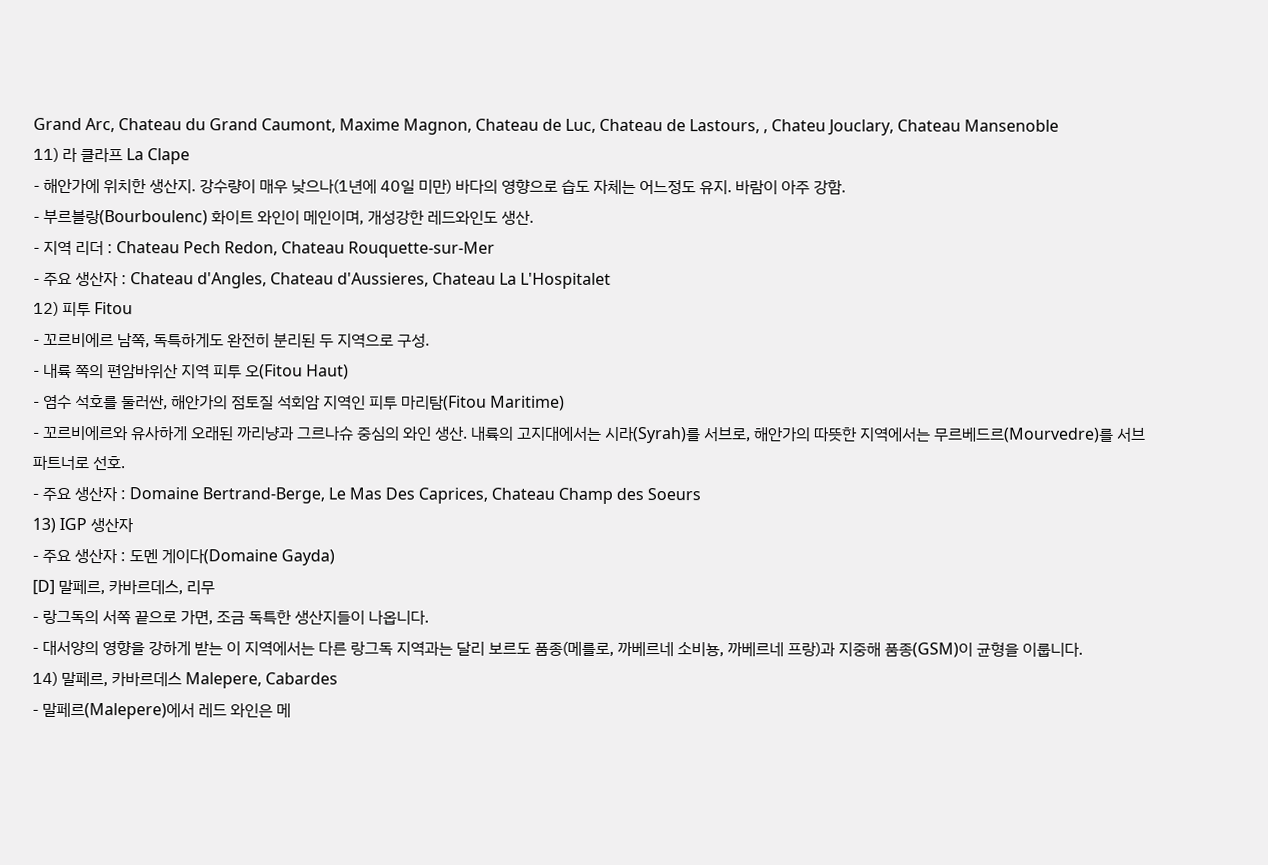Grand Arc, Chateau du Grand Caumont, Maxime Magnon, Chateau de Luc, Chateau de Lastours, , Chateu Jouclary, Chateau Mansenoble
11) 라 클라프 La Clape
- 해안가에 위치한 생산지. 강수량이 매우 낮으나(1년에 40일 미만) 바다의 영향으로 습도 자체는 어느정도 유지. 바람이 아주 강함.
- 부르블랑(Bourboulenc) 화이트 와인이 메인이며, 개성강한 레드와인도 생산.
- 지역 리더 : Chateau Pech Redon, Chateau Rouquette-sur-Mer
- 주요 생산자 : Chateau d'Angles, Chateau d'Aussieres, Chateau La L'Hospitalet
12) 피투 Fitou
- 꼬르비에르 남쪽, 독특하게도 완전히 분리된 두 지역으로 구성.
- 내륙 쪽의 편암바위산 지역 피투 오(Fitou Haut)
- 염수 석호를 둘러싼, 해안가의 점토질 석회암 지역인 피투 마리탐(Fitou Maritime)
- 꼬르비에르와 유사하게 오래된 까리냥과 그르나슈 중심의 와인 생산. 내륙의 고지대에서는 시라(Syrah)를 서브로, 해안가의 따뜻한 지역에서는 무르베드르(Mourvedre)를 서브 파트너로 선호.
- 주요 생산자 : Domaine Bertrand-Berge, Le Mas Des Caprices, Chateau Champ des Soeurs
13) IGP 생산자
- 주요 생산자 : 도멘 게이다(Domaine Gayda)
[D] 말페르, 카바르데스, 리무
- 랑그독의 서쪽 끝으로 가면, 조금 독특한 생산지들이 나옵니다.
- 대서양의 영향을 강하게 받는 이 지역에서는 다른 랑그독 지역과는 달리 보르도 품종(메를로, 까베르네 소비뇽, 까베르네 프랑)과 지중해 품종(GSM)이 균형을 이룹니다.
14) 말페르, 카바르데스 Malepere, Cabardes
- 말페르(Malepere)에서 레드 와인은 메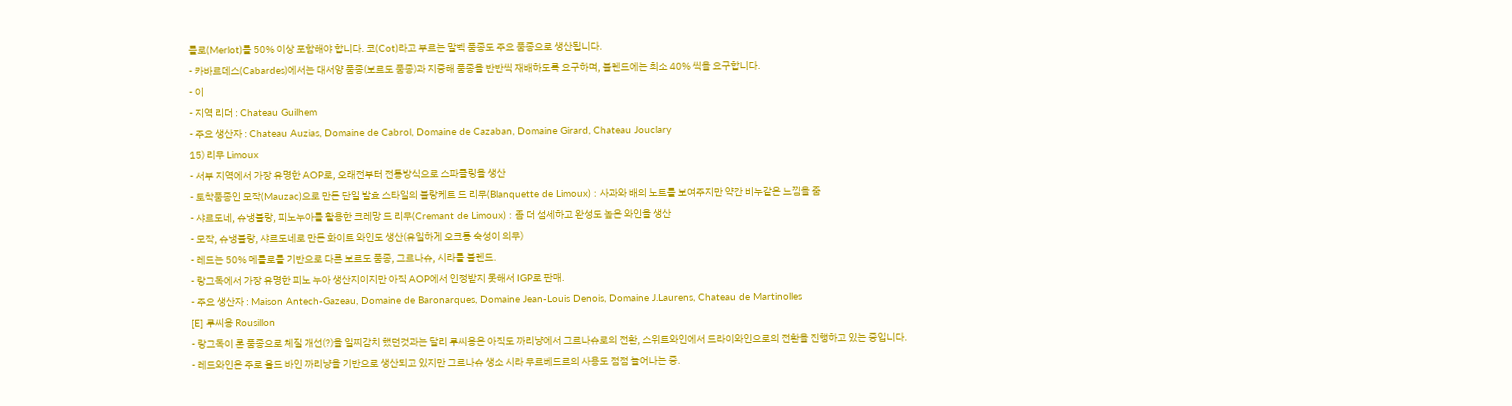를로(Merlot)를 50% 이상 포함해야 합니다. 코(Cot)라고 부르는 말벡 품종도 주요 품종으로 생산됩니다.
- 카바르데스(Cabardes)에서는 대서양 품종(보르도 품종)과 지중해 품종을 반반씩 재배하도록 요구하며, 블렌드에는 최소 40% 씩을 요구합니다.
- 이
- 지역 리더 : Chateau Guilhem
- 주요 생산자 : Chateau Auzias, Domaine de Cabrol, Domaine de Cazaban, Domaine Girard, Chateau Jouclary
15) 리무 Limoux
- 서부 지역에서 가장 유명한 AOP로, 오래전부터 전통방식으로 스파클링을 생산
- 토착품종인 모작(Mauzac)으로 만든 단일 발효 스타일의 블랑케트 드 리무(Blanquette de Limoux) : 사과와 배의 노트를 보여주지만 약간 비누같은 느낌을 줌
- 샤르도네, 슈냉블랑, 피노누아를 활용한 크레망 드 리무(Cremant de Limoux) : 좀 더 섬세하고 완성도 높은 와인을 생산
- 모작, 슈냉블랑, 샤르도네로 만든 화이트 와인도 생산(유일하게 오크통 숙성이 의무)
- 레드는 50% 메를로를 기반으로 다른 보르도 품종, 그르나슈, 시라를 블렌드.
- 랑그독에서 가장 유명한 피노 누아 생산지이지만 아직 AOP에서 인정받지 못해서 IGP로 판매.
- 주요 생산자 : Maison Antech-Gazeau, Domaine de Baronarques, Domaine Jean-Louis Denois, Domaine J.Laurens, Chateau de Martinolles
[E] 루씨옹 Rousillon
- 랑그독이 론 품종으로 체질 개선(?)을 일찌감치 했던것과는 달리 루씨옹은 아직도 까리냥에서 그르나슈로의 전환, 스위트와인에서 드라이와인으로의 전환을 진행하고 있는 중입니다.
- 레드와인은 주로 올드 바인 까리냥을 기반으로 생산되고 있지만 그르나슈 생소 시라 무르베드르의 사용도 점점 늘어나는 중.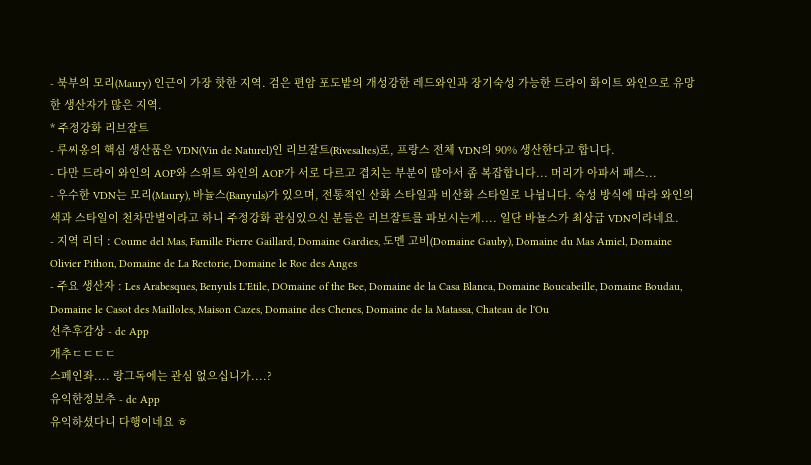- 북부의 모리(Maury) 인근이 가장 핫한 지역. 검은 편암 포도밭의 개성강한 레드와인과 장기숙성 가능한 드라이 화이트 와인으로 유망한 생산자가 많은 지역.
* 주정강화 리브잘트
- 루씨옹의 핵심 생산품은 VDN(Vin de Naturel)인 리브잘트(Rivesaltes)로, 프랑스 전체 VDN의 90% 생산한다고 합니다.
- 다만 드라이 와인의 AOP와 스위트 와인의 AOP가 서로 다르고 겹치는 부분이 많아서 좀 복잡합니다... 머리가 아파서 패스...
- 우수한 VDN는 모리(Maury), 바뉼스(Banyuls)가 있으며, 전통적인 산화 스타일과 비산화 스타일로 나뉩니다. 숙성 방식에 따라 와인의 색과 스타일이 천차만별이라고 하니 주정강화 관심있으신 분들은 리브잘트를 파보시는게.... 일단 바뇰스가 최상급 VDN이라네요.
- 지역 리더 : Coume del Mas, Famille Pierre Gaillard, Domaine Gardies, 도멘 고비(Domaine Gauby), Domaine du Mas Amiel, Domaine Olivier Pithon, Domaine de La Rectorie, Domaine le Roc des Anges
- 주요 생산자 : Les Arabesques, Benyuls L'Etile, DOmaine of the Bee, Domaine de la Casa Blanca, Domaine Boucabeille, Domaine Boudau, Domaine le Casot des Mailloles, Maison Cazes, Domaine des Chenes, Domaine de la Matassa, Chateau de l'Ou
선추후감상 - dc App
개추ㄷㄷㄷㄷ
스페인좌.... 랑그독에는 관심 없으십니가....?
유익한정보추 - dc App
유익하셨다니 다행이네요 ㅎ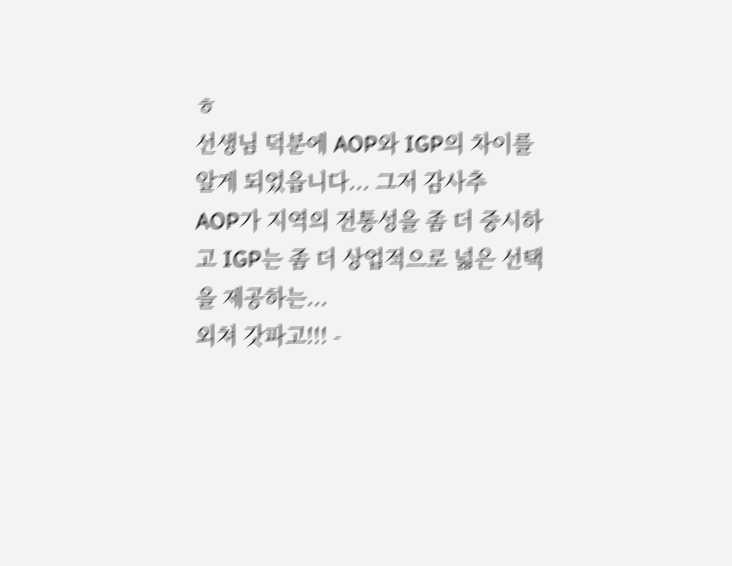ㅎ
선생님 덕분에 AOP와 IGP의 차이를 알게 되었읍니다... 그저 감사추
AOP가 지역의 전통성을 좀 더 중시하고 IGP는 좀 더 상업적으로 넓은 선택을 제공하는...
외쳐 갓파고!!! -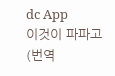dc App
이것이 파파고(번역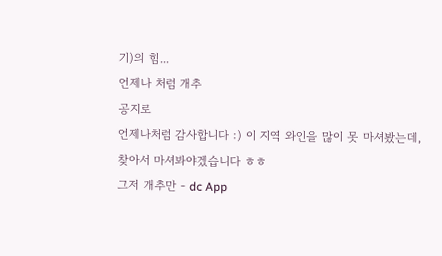기)의 힘...
언제나 처럼 개추
공지로
언제나처럼 감사합니다 :) 이 지역 와인을 많이 못 마셔봤는데, 찾아서 마셔봐야겠습니다 ㅎㅎ
그저 개추만 - dc App